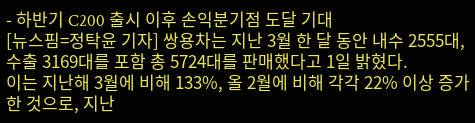- 하반기 C200 출시 이후 손익분기점 도달 기대
[뉴스핌=정탁윤 기자] 쌍용차는 지난 3월 한 달 동안 내수 2555대, 수출 3169대를 포함 총 5724대를 판매했다고 1일 밝혔다.
이는 지난해 3월에 비해 133%, 올 2월에 비해 각각 22% 이상 증가한 것으로, 지난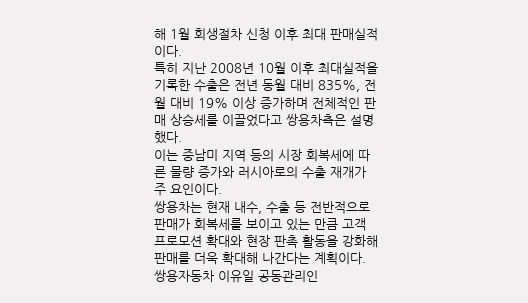해 1월 회생절차 신청 이후 최대 판매실적이다.
특히 지난 2008년 10월 이후 최대실적을 기록한 수출은 전년 동월 대비 835%, 전월 대비 19% 이상 증가하며 전체적인 판매 상승세를 이끌었다고 쌍용차측은 설명했다.
이는 중남미 지역 등의 시장 회복세에 따른 물량 증가와 러시아로의 수출 재개가 주 요인이다.
쌍용차는 현재 내수, 수출 등 전반적으로 판매가 회복세를 보이고 있는 만큼 고객 프로모션 확대와 현장 판촉 활동을 강화해 판매를 더욱 확대해 나간다는 계획이다.
쌍용자동차 이유일 공동관리인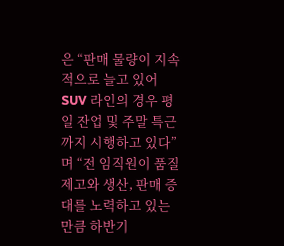은 “판매 물량이 지속적으로 늘고 있어 SUV 라인의 경우 평일 잔업 및 주말 특근까지 시행하고 있다” 며 “전 임직원이 품질제고와 생산, 판매 증대를 노력하고 있는 만큼 하반기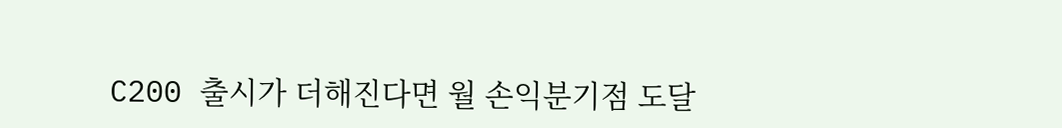C200 출시가 더해진다면 월 손익분기점 도달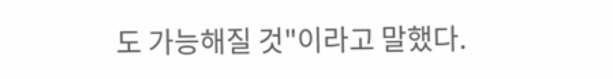도 가능해질 것"이라고 말했다.